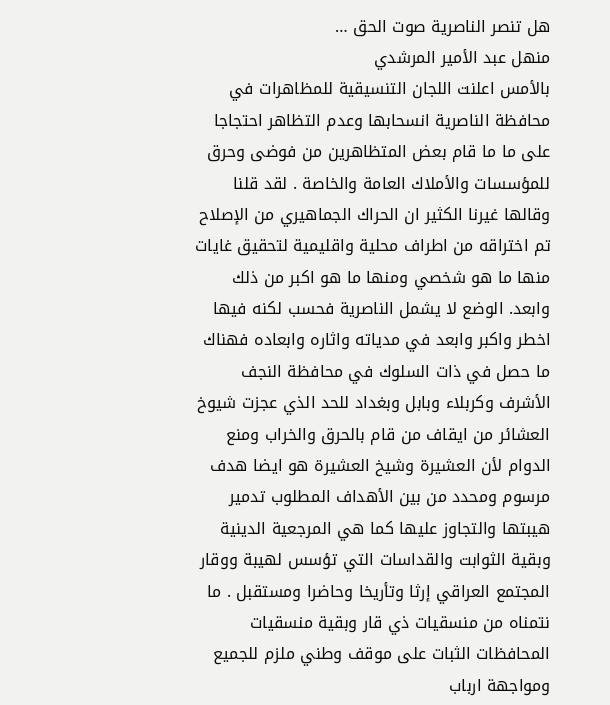هل تنصر الناصرية صوت الحق …
منهل عبد الأمير المرشدي
بالأمس اعلنت اللجان التنسيقية للمظاهرات في محافظة الناصرية انسحابها وعدم التظاهر احتجاجا على ما ما قام بعض المتظاهرين من فوضى وحرق للمؤسسات والأملاك العامة والخاصة . لقد قلنا وقالها غيرنا الكثير ان الحراك الجماهيري من الإصلاح تم اختراقه من اطراف محلية واقليمية لتحقيق غايات منها ما هو شخصي ومنها ما هو اكبر من ذلك وابعد. الوضع لا يشمل الناصرية فحسب لكنه فيها اخطر واكبر وابعد في مدياته واثاره وابعاده فهناك ما حصل في ذات السلوك في محافظة النجف الأشرف وكربلاء وبابل وبغداد للحد الذي عجزت شيوخ العشائر من ايقاف من قام بالحرق والخراب ومنع الدوام لأن العشيرة وشيخ العشيرة هو ايضا هدف مرسوم ومحدد من بين الأهداف المطلوب تدمير هيبتها والتجاوز عليها كما هي المرجعية الدينية وبقية الثوابت والقداسات التي تؤسس لهيبة ووقار المجتمع العراقي إرثا وتأريخا وحاضرا ومستقبل . ما نتمناه من منسقيات ذي قار وبقية منسقيات المحافظات الثبات على موقف وطني ملزم للجميع ومواجهة ارباب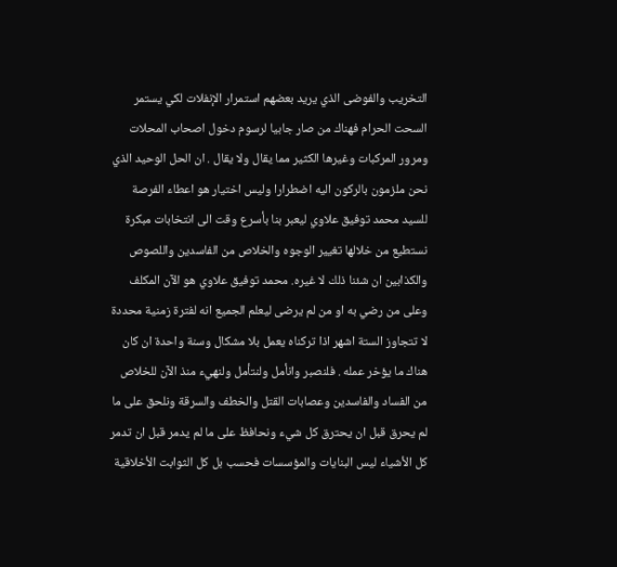التخريب والفوضى الذي يريد بعضهم استمرار الإنفلات لكي يستمر السحت الحرام فهناك من صار جابيا لرسوم دخول اصحاب المحلات ومرور المركبات وغيرها الكثير مما يقال ولا يقال . ان الحل الوحيد الذي نحن ملزمون بالركون اليه اضطرارا وليس اختيار هو اعطاء الفرصة للسيد محمد توفيق علاوي ليعبر بنا بأسرع وقت الى انتخابات مبكرة نستطيع من خلالها تغيير الوجوه والخلاص من الفاسدين واللصوص والكذابين ان شئنا ذلك لا غيره. محمد توفيق علاوي هو الآن المكلف وعلى من رضي به او من لم يرضى ليعلم الجميع انه لفترة زمنية محددة لا تتجاوز الستة اشهر اذا تركناه يعمل بلا مشكال وسنة واحدة ان كان هناك ما يؤخر عمله . فلنصبر وانأمل ولنتأمل ولنهيء منذ الآن للخلاص من الفساد والفاسدين وعصابات القتل والخطف والسرقة ونلحق على ما لم يحرق قبل ان يحترق كل شيء ونحافظ على ما لم يدمر قبل ان تدمر كل الأشياء ليس البنايات والمؤسسات فحسب بل كل الثوابت الأخلاقية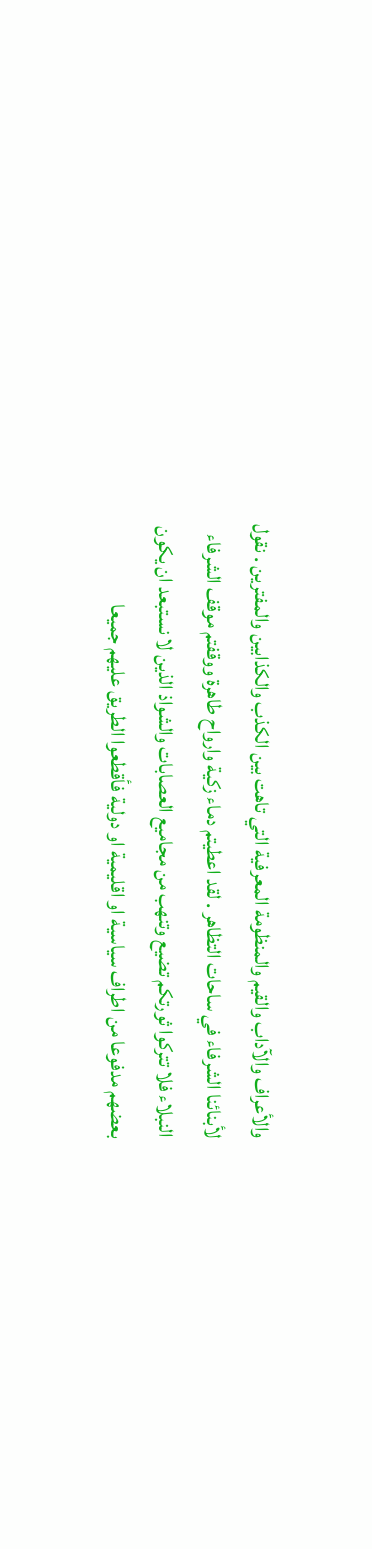والأعراف والآداب والقيم والمنظومة المعرفية التي تاهت بين الكذب والكذابين والمفترين . نقول لأبنائنا الشرفاء في ساحات التظاهر . لقد اعطيتم دماء زكية وارواح طاهرة ووقفتم موقف الشرفاء النبلاء فلا تتركوا ثورتكم تضيع وتنهب من مجاميع العصابات والشواذ الذين لا نستبعد ان يكون بعضهم مدفوعا من اطراف سياسية او اقليمية او دولية فأقطعوا الطريق عليهم جميعا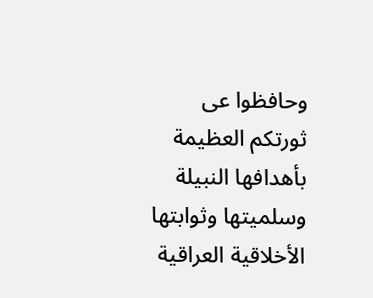وحافظوا عى ثورتكم العظيمة بأهدافها النبيلة وسلميتها وثوابتها الأخلاقية العراقية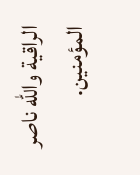الراقية والله ناصر المؤمنين.